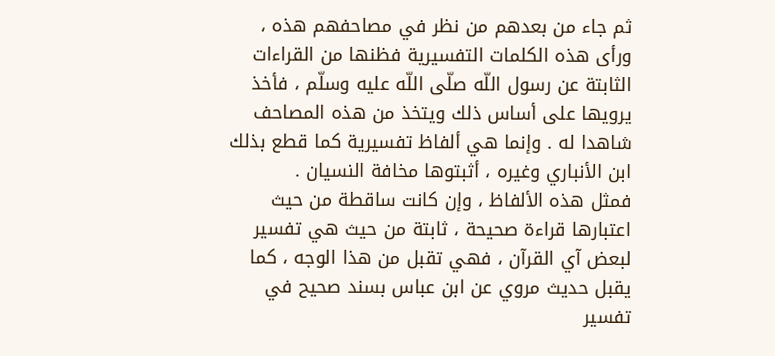ثم جاء من بعدهم من نظر في مصاحفهم هذه ، ورأى هذه الكلمات التفسيرية فظنها من القراءات الثابتة عن رسول اللّه صلّى اللّه عليه وسلّم ، فأخذ يرويها على أساس ذلك ويتخذ من هذه المصاحف شاهدا له . وإنما هي ألفاظ تفسيرية كما قطع بذلك ابن الأنباري وغيره ، أثبتوها مخافة النسيان .
فمثل هذه الألفاظ ، وإن كانت ساقطة من حيث اعتبارها قراءة صحيحة ، ثابتة من حيث هي تفسير لبعض آي القرآن ، فهي تقبل من هذا الوجه ، كما يقبل حديث مروي عن ابن عباس بسند صحيح في تفسير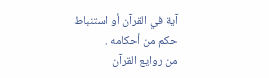آية في القرآن أو استنباط حكم من أحكامه .
من روايع القرآن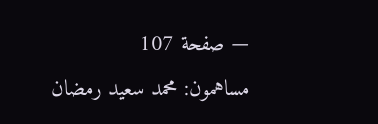— صفحة 107
مساهمون: محمد سعيد رمضان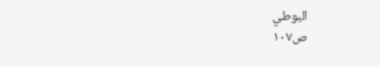البوطي
ص١٠٧